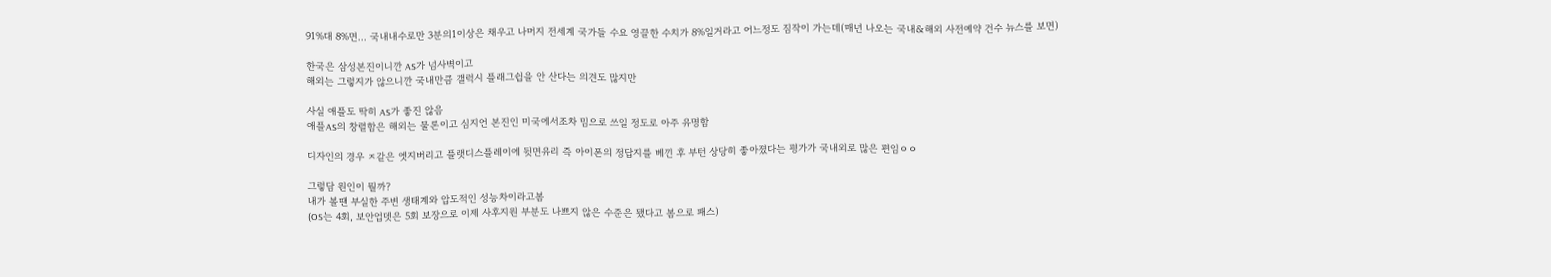91%대 8%면... 국내내수로만 3분의1이상은 채우고 나머지 전세계 국가들 수요 영끌한 수치가 8%일거라고 어느정도 짐작이 가는데(매년 나오는 국내&해외 사전예약 건수 뉴스를 보면)

한국은 삼성본진이니깐 AS가 넘사벽이고
해외는 그렇지가 않으니깐 국내만큼 갤럭시 플래그쉽을 안 산다는 의견도 많지만

사실 애플도 딱히 AS가 좋진 않음
애플AS의 창렬함은 해외는 물론이고 심지언 본진인 미국에서조차 밈으로 쓰일 정도로 아주 유명함

디자인의 경우 ㅈ같은 엣지버리고 플랫디스플레이에 뒷면유리 즉 아이폰의 정답지를 베낀 후 부턴 상당히 좋아졌다는 평가가 국내외로 많은 편임ㅇㅇ

그렇담 원인이 뭘까?
내가 볼땐 부실한 주변 생태계와 압도적인 성능차이라고봄
(OS는 4회, 보안업뎃은 5회 보장으로 이제 사후지원 부분도 나쁘지 않은 수준은 됐다고 봄으로 패스)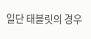일단 태블릿의 경우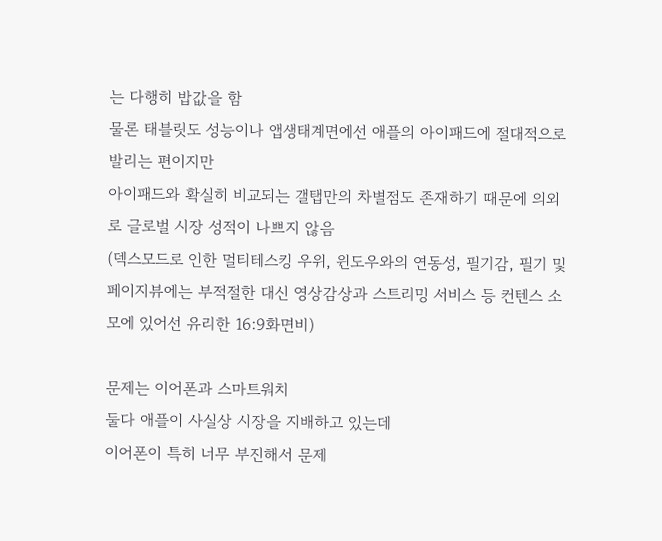는 다행히 밥값을 함
물론 태블릿도 성능이나 앱생태계면에선 애플의 아이패드에 절대적으로 발리는 편이지만
아이패드와 확실히 비교되는 갤탭만의 차별점도 존재하기 때문에 의외로 글로벌 시장 성적이 나쁘지 않음
(덱스모드로 인한 멀티테스킹 우위, 윈도우와의 연동성, 필기감, 필기 및 페이지뷰에는 부적절한 대신 영상감상과 스트리밍 서비스 등 컨텐스 소모에 있어선 유리한 16:9화면비)

문제는 이어폰과 스마트워치
둘다 애플이 사실상 시장을 지배하고 있는데
이어폰이 특히 너무 부진해서 문제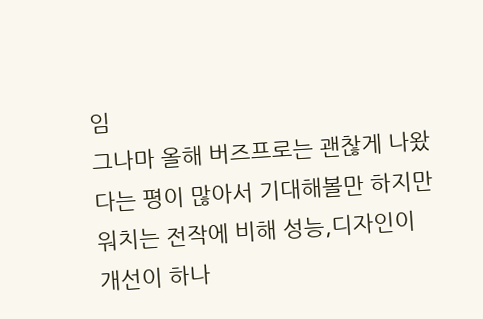임
그나마 올해 버즈프로는 괜찮게 나왔다는 평이 많아서 기대해볼만 하지만 워치는 전작에 비해 성능,디자인이 개선이 하나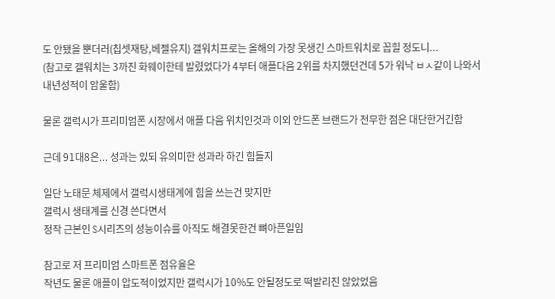도 안됐을 뿐더러(칩셋재탕,베젤유지) 갤워치프로는 올해의 가장 못생긴 스마트워치로 꼽힐 정도니...
(참고로 갤워치는 3까진 화웨이한테 발렸었다가 4부터 애플다음 2위를 차지했던건데 5가 워낙 ㅂㅅ같이 나와서 내년성적이 암울함)

물론 갤럭시가 프리미엄폰 시장에서 애플 다음 위치인것과 이외 안드폰 브랜드가 전무한 점은 대단한거긴함

근데 91대8은... 성과는 있되 유의미한 성과라 하긴 힘들지

일단 노태문 체제에서 갤럭시생태계에 힘을 쓰는건 맞지만
갤럭시 생태계를 신경 쓴다면서
정작 근본인 S시리즈의 성능이슈를 아직도 해결못한건 뼈아픈일임

참고로 저 프리미엄 스마트폰 점유율은
작년도 물론 애플이 압도적이었지만 갤럭시가 10%도 안될정도로 떡발리진 않았었음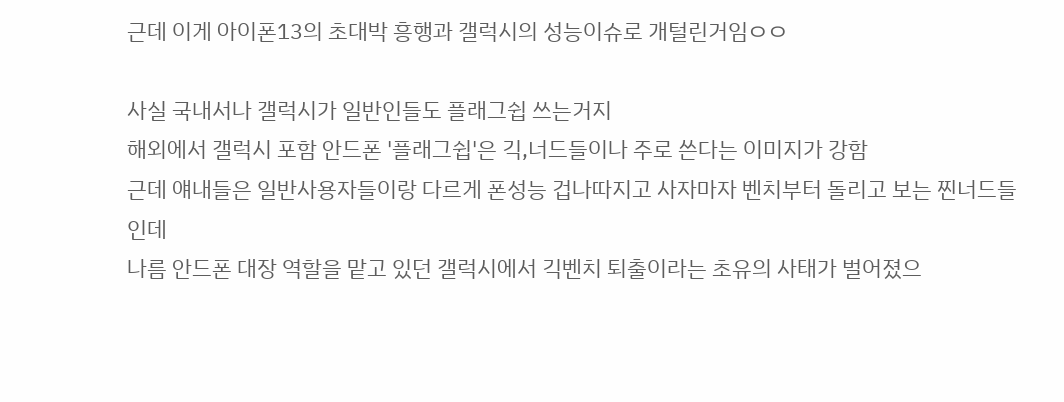근데 이게 아이폰13의 초대박 흥행과 갤럭시의 성능이슈로 개털린거임ㅇㅇ

사실 국내서나 갤럭시가 일반인들도 플래그쉽 쓰는거지
해외에서 갤럭시 포함 안드폰 '플래그쉽'은 긱,너드들이나 주로 쓴다는 이미지가 강함
근데 얘내들은 일반사용자들이랑 다르게 폰성능 겁나따지고 사자마자 벤치부터 돌리고 보는 찐너드들인데
나름 안드폰 대장 역할을 맡고 있던 갤럭시에서 긱벤치 퇴출이라는 초유의 사태가 벌어졌으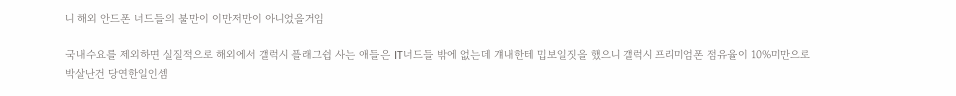니 해외 안드폰 너드들의 불만이 이만저만이 아니었을거임

국내수요를 제외하면 실질적으로 해외에서 갤럭시 플래그쉽 사는 애들은 IT너드들 밖에 없는데 걔내한테 밉보일짓을 했으니 갤럭시 프리미엄폰 점유율이 10%미만으로 박살난건 당연한일인셈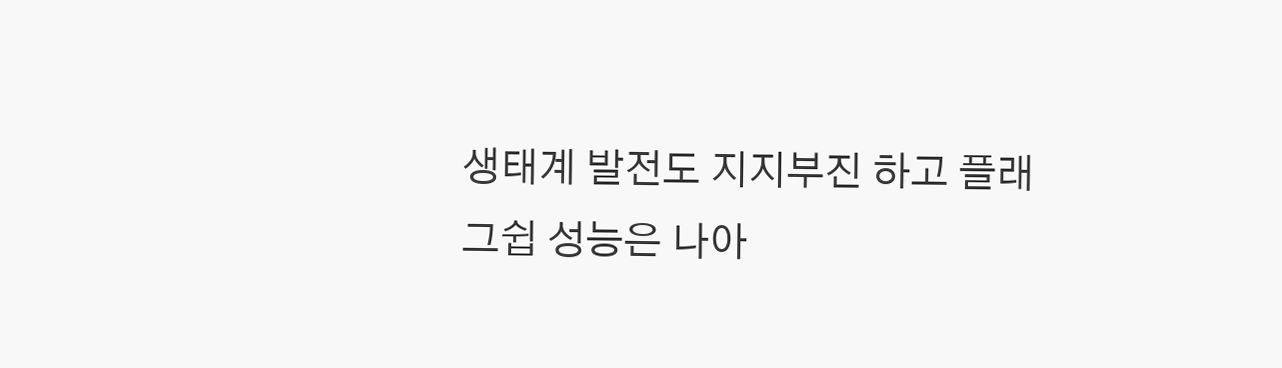생태계 발전도 지지부진 하고 플래그쉽 성능은 나아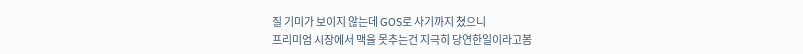질 기미가 보이지 않는데 GOS로 사기까지 쳤으니
프리미엄 시장에서 맥을 못추는건 지극히 당연한일이라고봄